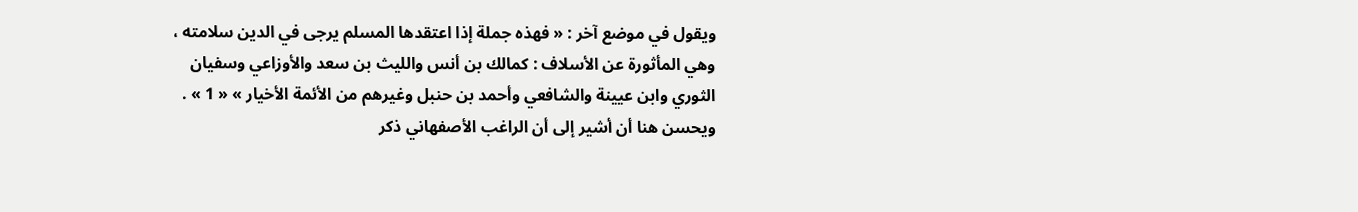ويقول في موضع آخر : « فهذه جملة إذا اعتقدها المسلم يرجى في الدين سلامته ، وهي المأثورة عن الأسلاف : كمالك بن أنس والليث بن سعد والأوزاعي وسفيان الثوري وابن عيينة والشافعي وأحمد بن حنبل وغيرهم من الأئمة الأخيار » « 1 » .
ويحسن هنا أن أشير إلى أن الراغب الأصفهاني ذكر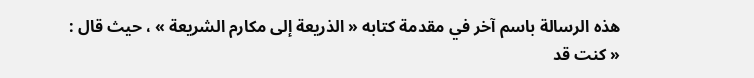هذه الرسالة باسم آخر في مقدمة كتابه « الذريعة إلى مكارم الشريعة » ، حيث قال :
« كنت قد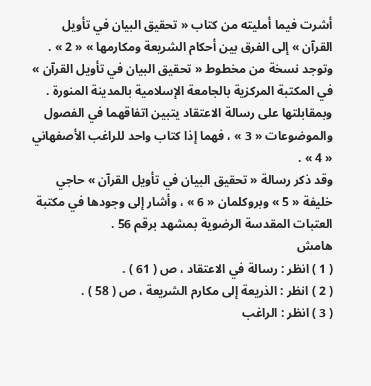أشرت فيما أمليته من كتاب « تحقيق البيان في تأويل القرآن » إلى الفرق بين أحكام الشريعة ومكارمها » « 2 » .
وتوجد نسخة من مخطوط « تحقيق البيان في تأويل القرآن » في المكتبة المركزية بالجامعة الإسلامية بالمدينة المنورة . وبمقابلتها على رسالة الاعتقاد يتبين اتفاقهما في الفصول والموضوعات « 3 » ، فهما إذا كتاب واحد للراغب الأصفهاني « 4 » .
وقد ذكر رسالة « تحقيق البيان في تأويل القرآن » حاجي خليفة « 5 » وبروكلمان « 6 » ، وأشار إلى وجودها في مكتبة العتبات المقدسة الرضوية بمشهد برقم 56 .
هامش
( 1 ) انظر : رسالة في الاعتقاد ، ص ( 61 ) .
( 2 ) انظر : الذريعة إلى مكارم الشريعة ، ص ( 58 ) .
( 3 ) انظر : الراغب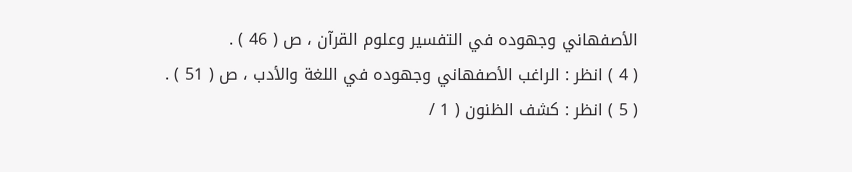الأصفهاني وجهوده في التفسير وعلوم القرآن ، ص ( 46 ) .
( 4 ) انظر : الراغب الأصفهاني وجهوده في اللغة والأدب ، ص ( 51 ) .
( 5 ) انظر : كشف الظنون ( 1 /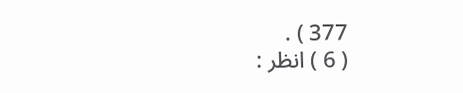377 ) .
( 6 ) انظر :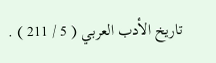تاريخ الأدب العربي ( 5 / 211 ) .